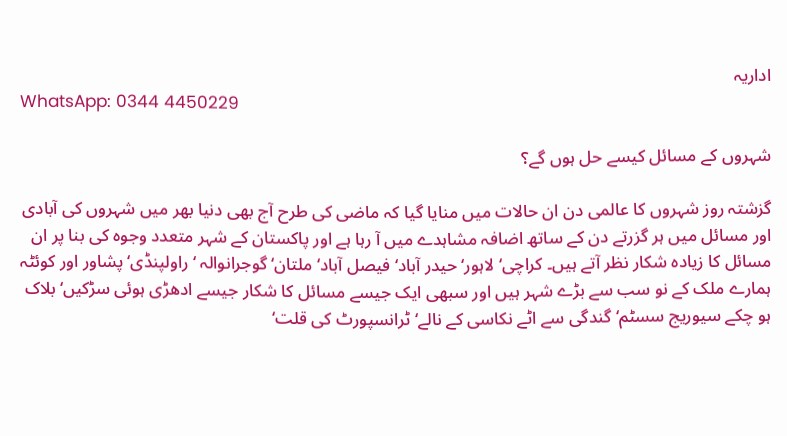اداریہ
WhatsApp: 0344 4450229

شہروں کے مسائل کیسے حل ہوں گے؟

گزشتہ روز شہروں کا عالمی دن ان حالات میں منایا گیا کہ ماضی کی طرح آج بھی دنیا بھر میں شہروں کی آبادی اور مسائل میں ہر گزرتے دن کے ساتھ اضافہ مشاہدے میں آ رہا ہے اور پاکستان کے شہر متعدد وجوہ کی بنا پر ان مسائل کا زیادہ شکار نظر آتے ہیں۔ کراچی‘ لاہور‘ حیدر آباد‘ فیصل آباد‘ ملتان‘ گوجرانوالہ ‘ راولپنڈی‘ پشاور اور کوئٹہ ہمارے ملک کے نو سب سے بڑے شہر ہیں اور سبھی ایک جیسے مسائل کا شکار جیسے ادھڑی ہوئی سڑکیں‘ بلاک ہو چکے سیوریج سسٹم‘ گندگی سے اٹے نکاسی کے نالے‘ ٹرانسپورٹ کی قلت‘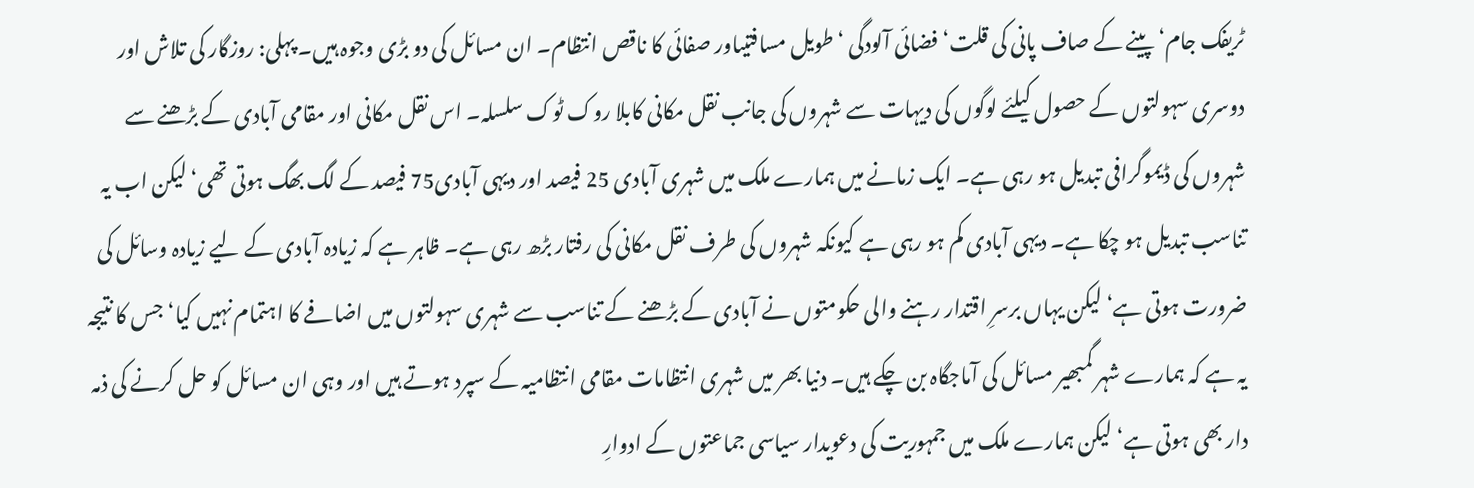ٹریفک جام‘ پینے کے صاف پانی کی قلت‘ فضائی آلودگی ‘ طویل مسافتیںاور صفائی کا ناقص انتظام۔ ان مسائل کی دو بڑی وجوہ ہیں۔ پہلی: روزگار کی تلاش اور دوسری سہولتوں کے حصول کیلئے لوگوں کی دیہات سے شہروں کی جانب نقل مکانی کابلا روک ٹوک سلسلہ۔ اس نقل مکانی اور مقامی آبادی کے بڑھنے سے شہروں کی ڈیموگرافی تبدیل ہو رہی ہے۔ ایک زمانے میں ہمارے ملک میں شہری آبادی 25 فیصد اور دیہی آبادی75 فیصد کے لگ بھگ ہوتی تھی‘ لیکن اب یہ تناسب تبدیل ہو چکا ہے۔ دیہی آبادی کم ہو رہی ہے کیونکہ شہروں کی طرف نقل مکانی کی رفتار بڑھ رہی ہے۔ ظاہر ہے کہ زیادہ آبادی کے لیے زیادہ وسائل کی ضرورت ہوتی ہے‘ لیکن یہاں برسرِ اقتدار رہنے والی حکومتوں نے آبادی کے بڑھنے کے تناسب سے شہری سہولتوں میں اضافے کا اہتمام نہیں کیا‘ جس کا نتیجہ یہ ہے کہ ہمارے شہر گمبھیر مسائل کی آماجگاہ بن چکے ہیں۔ دنیا بھر میں شہری انتظامات مقامی انتظامیہ کے سپرد ہوتے ہیں اور وہی ان مسائل کو حل کرنے کی ذمہ دار بھی ہوتی ہے‘ لیکن ہمارے ملک میں جمہوریت کی دعویدار سیاسی جماعتوں کے ادوارِ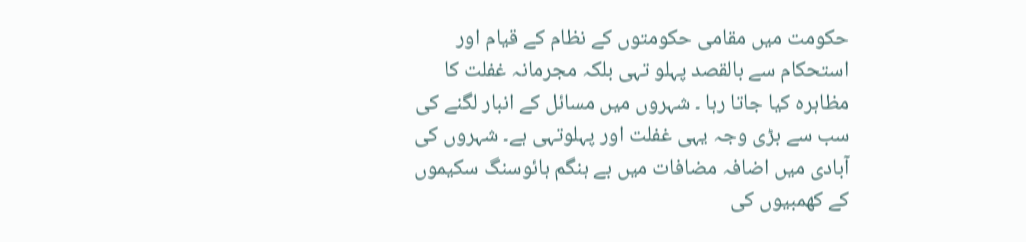حکومت میں مقامی حکومتوں کے نظام کے قیام اور استحکام سے بالقصد پہلو تہی بلکہ مجرمانہ غفلت کا مظاہرہ کیا جاتا رہا ۔ شہروں میں مسائل کے انبار لگنے کی سب سے بڑی وجہ یہی غفلت اور پہلوتہی ہے۔ شہروں کی آبادی میں اضافہ مضافات میں بے ہنگم ہائوسنگ سکیموں کے کھمبیوں کی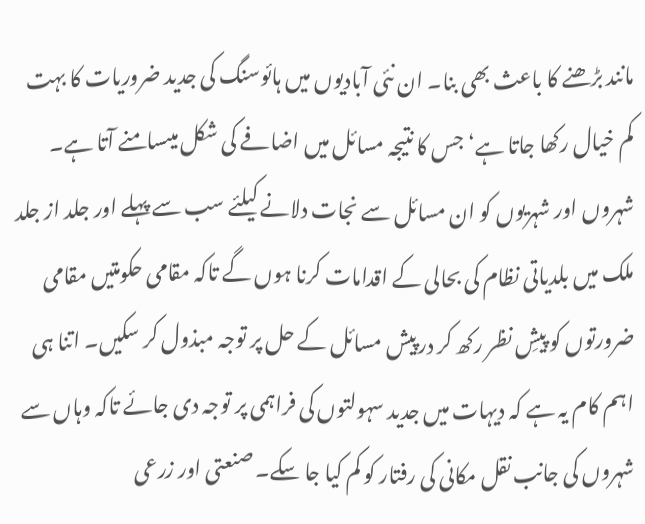مانند بڑھنے کا باعث بھی بنا۔ ان نئی آبادیوں میں ہائوسنگ کی جدید ضروریات کا بہت کم خیال رکھا جاتا ہے‘ جس کا نتیجہ مسائل میں اضافے کی شکل میںسامنے آتا ہے۔ شہروں اور شہریوں کو ان مسائل سے نجات دلانے کیلئے سب سے پہلے اور جلد از جلد ملک میں بلدیاتی نظام کی بحالی کے اقدامات کرنا ہوں گے تاکہ مقامی حکومتیں مقامی ضرورتوں کو پیشِ نظر رکھ کر درپیش مسائل کے حل پر توجہ مبذول کر سکیں۔ اتنا ہی اہم کام یہ ہے کہ دیہات میں جدید سہولتوں کی فراہمی پر توجہ دی جائے تاکہ وہاں سے شہروں کی جانب نقل مکانی کی رفتار کو کم کیا جا سکے۔ صنعتی اور زرعی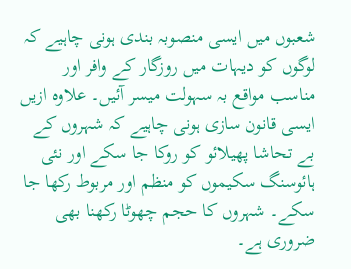شعبوں میں ایسی منصوبہ بندی ہونی چاہیے کہ لوگوں کو دیہات میں روزگار کے وافر اور مناسب مواقع بہ سہولت میسر آئیں۔ علاوہ ازیں ایسی قانون سازی ہونی چاہیے کہ شہروں کے بے تحاشا پھیلائو کو روکا جا سکے اور نئی ہائوسنگ سکیموں کو منظم اور مربوط رکھا جا سکے۔ شہروں کا حجم چھوٹا رکھنا بھی ضروری ہے۔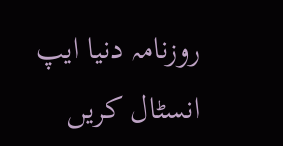روزنامہ دنیا ایپ انسٹال کریں